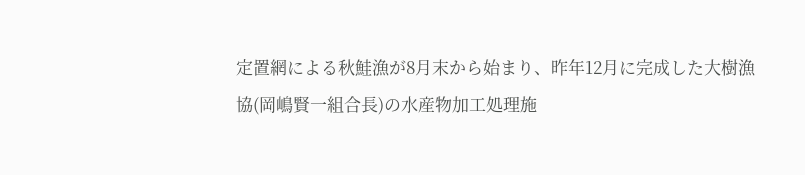定置網による秋鮭漁が8月末から始まり、昨年12月に完成した大樹漁協(岡嶋賢一組合長)の水産物加工処理施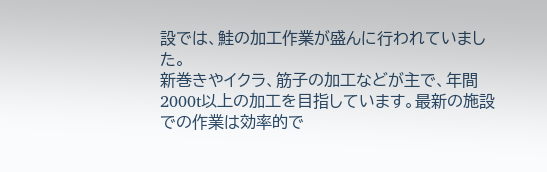設では、鮭の加工作業が盛んに行われていました。
新巻きやイクラ、筋子の加工などが主で、年間2000t以上の加工を目指しています。最新の施設での作業は効率的で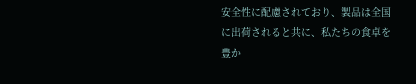安全性に配慮されており、製品は全国に出荷されると共に、私たちの食卓を豊か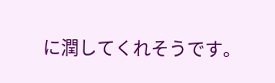に潤してくれそうです。